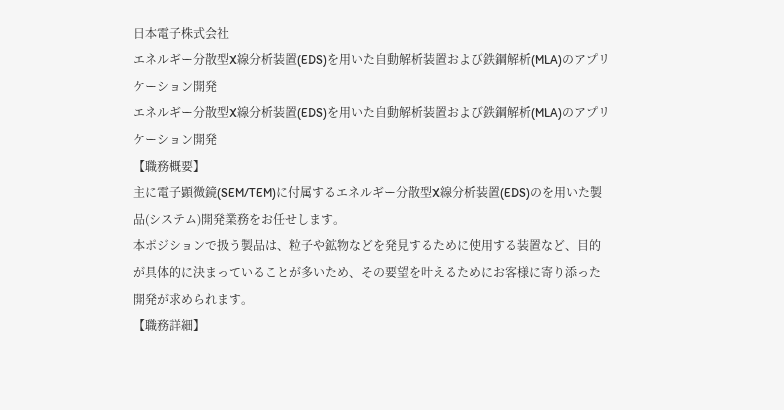日本電子株式会社
エネルギー分散型X線分析装置(EDS)を用いた自動解析装置および鉄鋼解析(MLA)のアプリケーション開発
エネルギー分散型X線分析装置(EDS)を用いた自動解析装置および鉄鋼解析(MLA)のアプリケーション開発
【職務概要】
主に電子顕微鏡(SEM/TEM)に付属するエネルギー分散型X線分析装置(EDS)のを用いた製品(システム)開発業務をお任せします。
本ポジションで扱う製品は、粒子や鉱物などを発見するために使用する装置など、目的が具体的に決まっていることが多いため、その要望を叶えるためにお客様に寄り添った開発が求められます。
【職務詳細】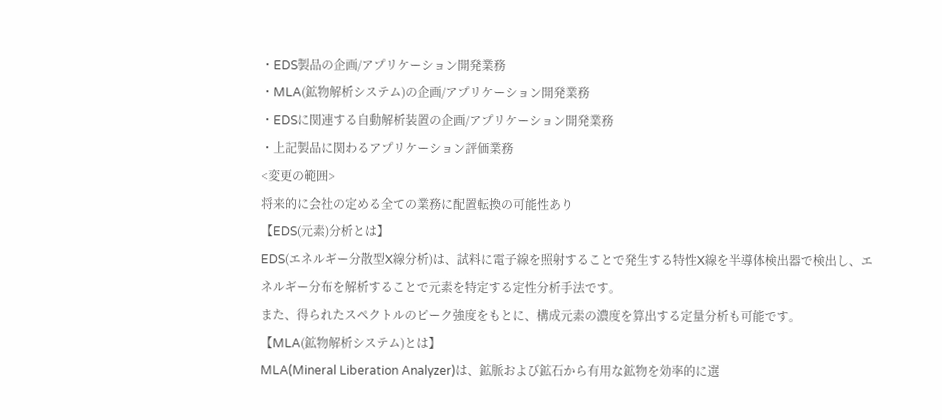・EDS製品の企画/アプリケーション開発業務
・MLA(鉱物解析システム)の企画/アプリケーション開発業務
・EDSに関連する自動解析装置の企画/アプリケーション開発業務
・上記製品に関わるアプリケーション評価業務
<変更の範囲>
将来的に会社の定める全ての業務に配置転換の可能性あり
【EDS(元素)分析とは】
EDS(エネルギー分散型X線分析)は、試料に電子線を照射することで発生する特性X線を半導体検出器で検出し、エネルギー分布を解析することで元素を特定する定性分析手法です。
また、得られたスペクトルのピーク強度をもとに、構成元素の濃度を算出する定量分析も可能です。
【MLA(鉱物解析システム)とは】
MLA(Mineral Liberation Analyzer)は、鉱脈および鉱石から有用な鉱物を効率的に選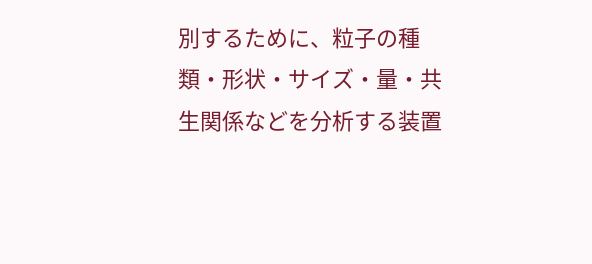別するために、粒子の種類・形状・サイズ・量・共生関係などを分析する装置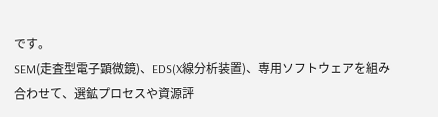です。
SEM(走査型電子顕微鏡)、EDS(X線分析装置)、専用ソフトウェアを組み合わせて、選鉱プロセスや資源評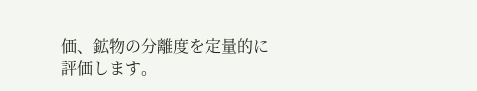価、鉱物の分離度を定量的に評価します。